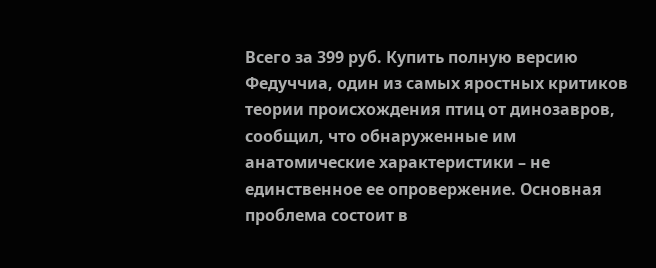Всего за 399 руб. Купить полную версию
Федуччиа, один из самых яростных критиков теории происхождения птиц от динозавров, сообщил, что обнаруженные им анатомические характеристики – не единственное ее опровержение. Основная проблема состоит в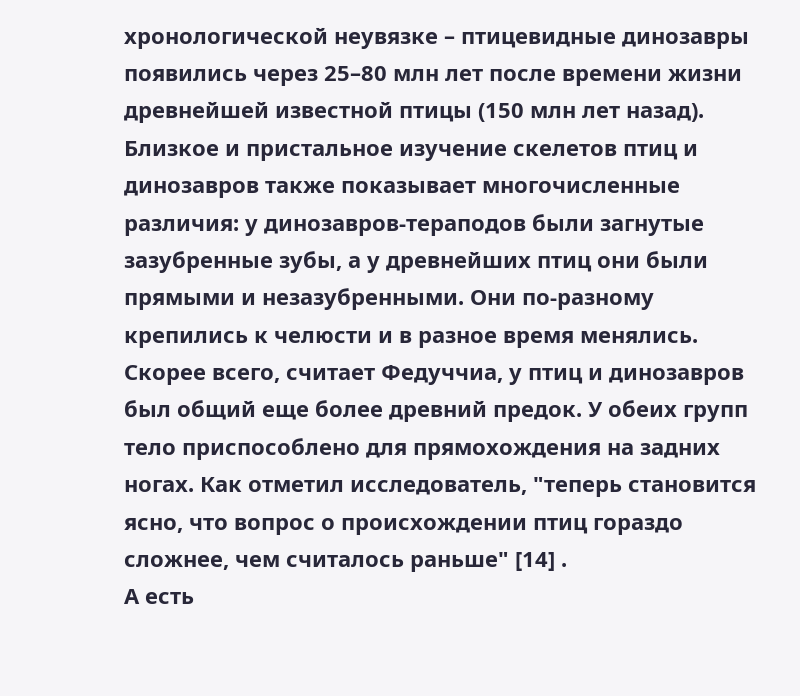хронологической неувязке – птицевидные динозавры появились через 25–80 млн лет после времени жизни древнейшей известной птицы (150 млн лет назад).
Близкое и пристальное изучение скелетов птиц и динозавров также показывает многочисленные различия: у динозавров-тераподов были загнутые зазубренные зубы, а у древнейших птиц они были прямыми и незазубренными. Они по-разному крепились к челюсти и в разное время менялись.
Скорее всего, считает Федуччиа, у птиц и динозавров был общий еще более древний предок. У обеих групп тело приспособлено для прямохождения на задних ногах. Как отметил исследователь, "теперь становится ясно, что вопрос о происхождении птиц гораздо сложнее, чем считалось раньше" [14] .
А есть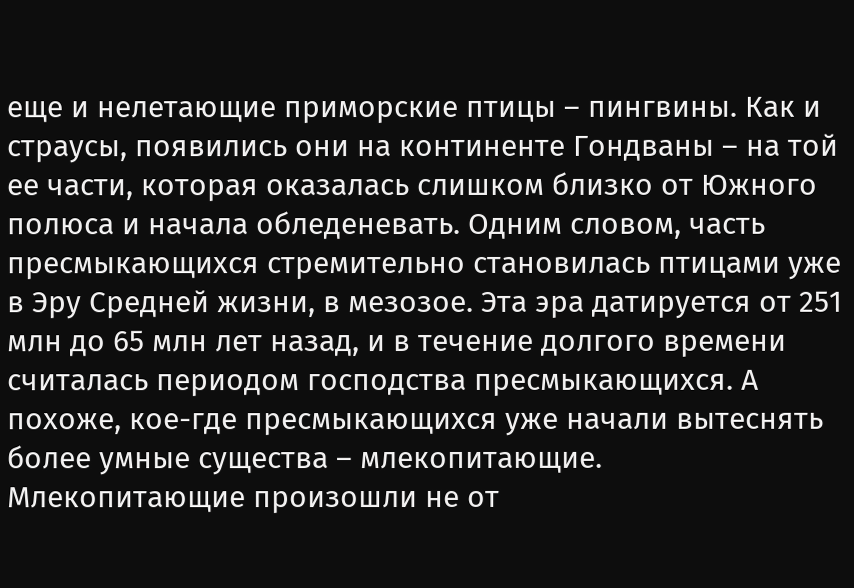еще и нелетающие приморские птицы – пингвины. Как и страусы, появились они на континенте Гондваны – на той ее части, которая оказалась слишком близко от Южного полюса и начала обледеневать. Одним словом, часть пресмыкающихся стремительно становилась птицами уже в Эру Средней жизни, в мезозое. Эта эра датируется от 251 млн до 65 млн лет назад, и в течение долгого времени считалась периодом господства пресмыкающихся. А похоже, кое-где пресмыкающихся уже начали вытеснять более умные существа – млекопитающие.
Млекопитающие произошли не от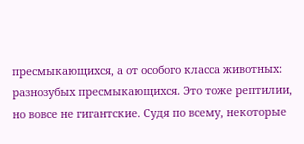пресмыкающихся, а от особого класса животных: разнозубых пресмыкающихся. Это тоже рептилии, но вовсе не гигантские. Судя по всему, некоторые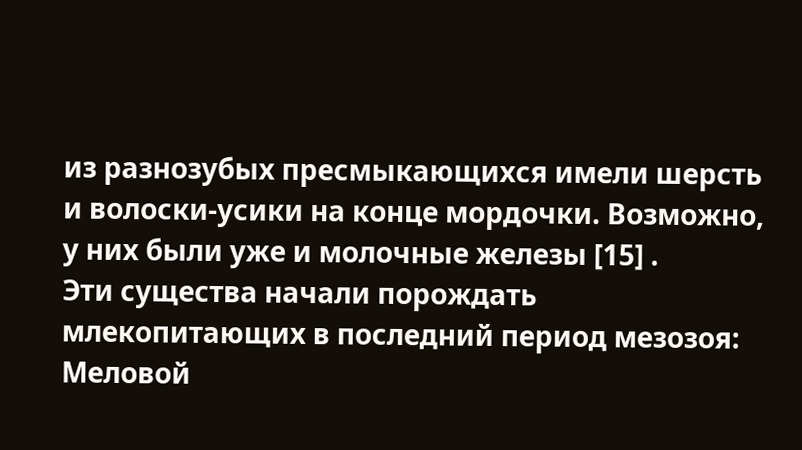из разнозубых пресмыкающихся имели шерсть и волоски-усики на конце мордочки. Возможно, у них были уже и молочные железы [15] .
Эти существа начали порождать млекопитающих в последний период мезозоя: Меловой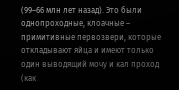(99–66 млн лет назад). Это были однопроходные, клоачные – примитивные первозвери, которые откладывают яйца и имеют только один выводящий мочу и кал проход (как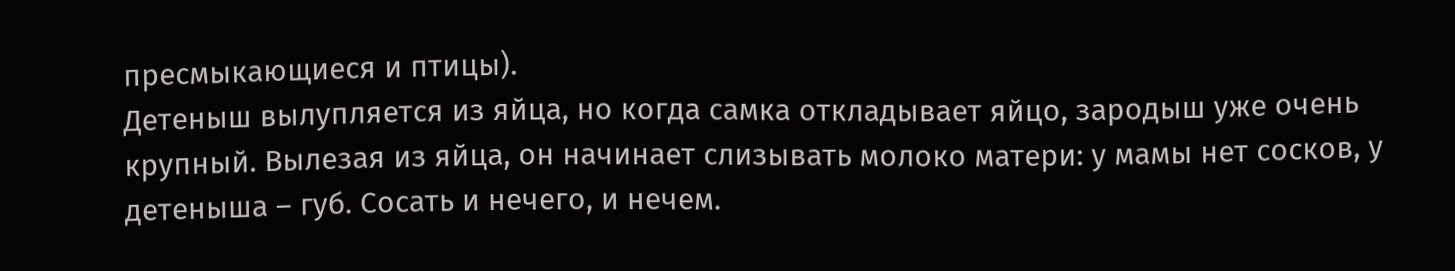пресмыкающиеся и птицы).
Детеныш вылупляется из яйца, но когда самка откладывает яйцо, зародыш уже очень крупный. Вылезая из яйца, он начинает слизывать молоко матери: у мамы нет сосков, у детеныша – губ. Сосать и нечего, и нечем.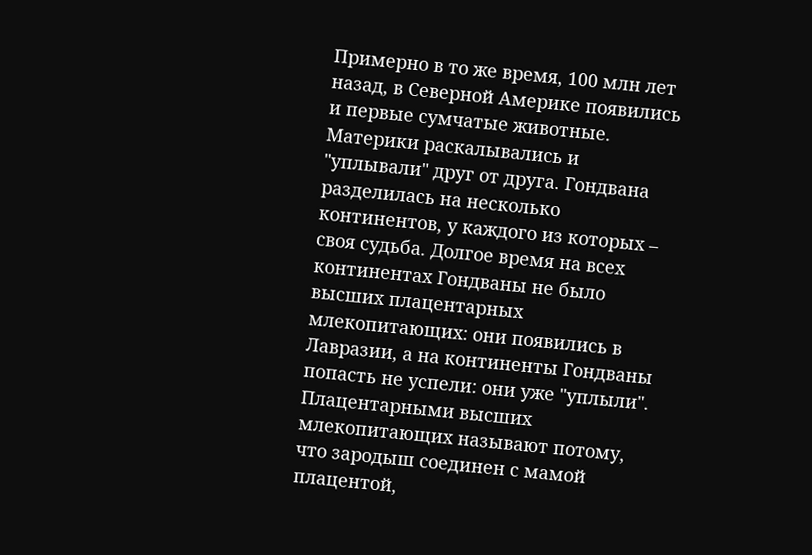Примерно в то же время, 100 млн лет назад, в Северной Америке появились и первые сумчатые животные. Материки раскалывались и "уплывали" друг от друга. Гондвана разделилась на несколько континентов, у каждого из которых – своя судьба. Долгое время на всех континентах Гондваны не было высших плацентарных млекопитающих: они появились в Лавразии, а на континенты Гондваны попасть не успели: они уже "уплыли".
Плацентарными высших млекопитающих называют потому, что зародыш соединен с мамой плацентой,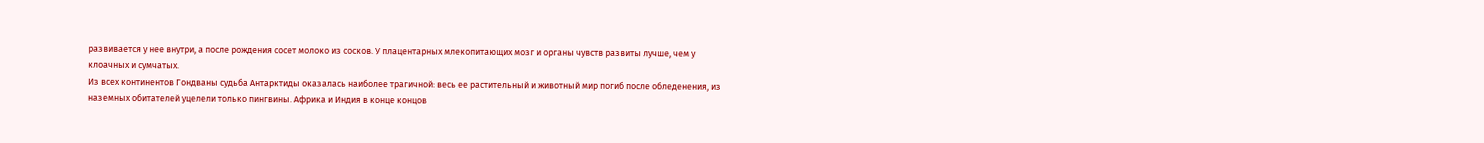развивается у нее внутри, а после рождения сосет молоко из сосков. У плацентарных млекопитающих мозг и органы чувств развиты лучше, чем у клоачных и сумчатых.
Из всех континентов Гондваны судьба Антарктиды оказалась наиболее трагичной: весь ее растительный и животный мир погиб после обледенения, из наземных обитателей уцелели только пингвины. Африка и Индия в конце концов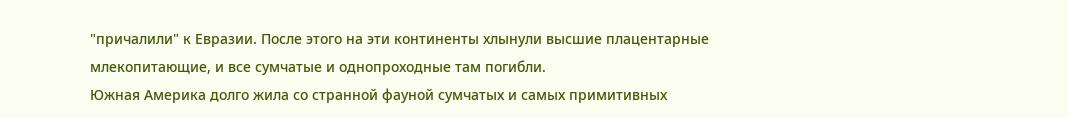"причалили" к Евразии. После этого на эти континенты хлынули высшие плацентарные млекопитающие, и все сумчатые и однопроходные там погибли.
Южная Америка долго жила со странной фауной сумчатых и самых примитивных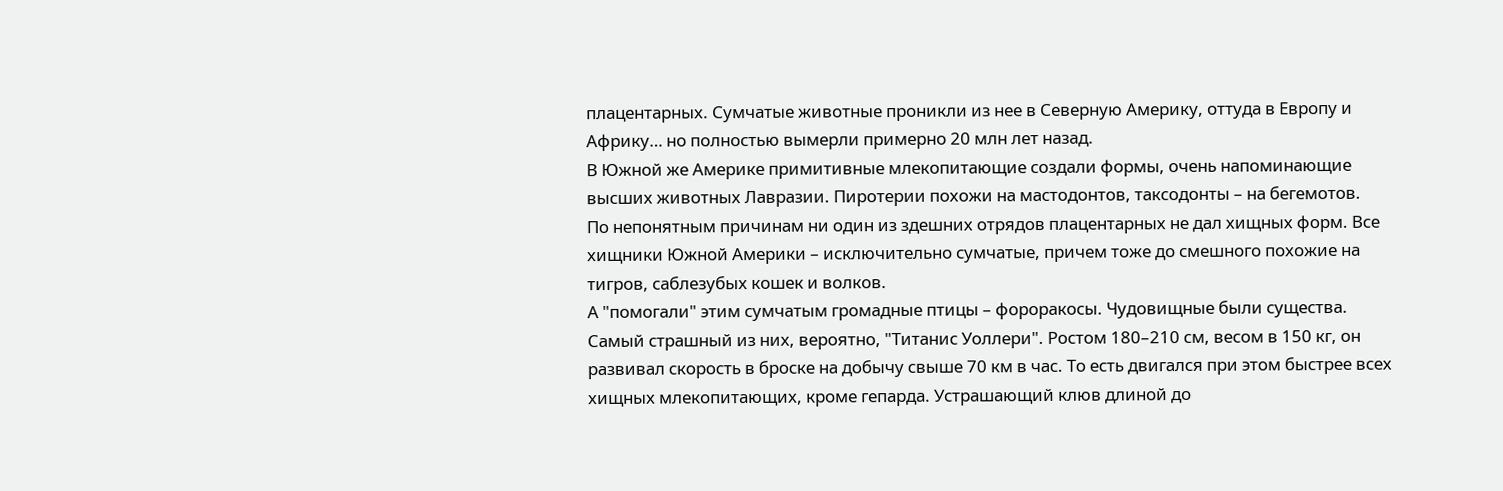плацентарных. Сумчатые животные проникли из нее в Северную Америку, оттуда в Европу и Африку… но полностью вымерли примерно 20 млн лет назад.
В Южной же Америке примитивные млекопитающие создали формы, очень напоминающие высших животных Лавразии. Пиротерии похожи на мастодонтов, таксодонты – на бегемотов.
По непонятным причинам ни один из здешних отрядов плацентарных не дал хищных форм. Все хищники Южной Америки – исключительно сумчатые, причем тоже до смешного похожие на тигров, саблезубых кошек и волков.
А "помогали" этим сумчатым громадные птицы – фороракосы. Чудовищные были существа. Самый страшный из них, вероятно, "Титанис Уоллери". Ростом 180–210 см, весом в 150 кг, он развивал скорость в броске на добычу свыше 70 км в час. То есть двигался при этом быстрее всех хищных млекопитающих, кроме гепарда. Устрашающий клюв длиной до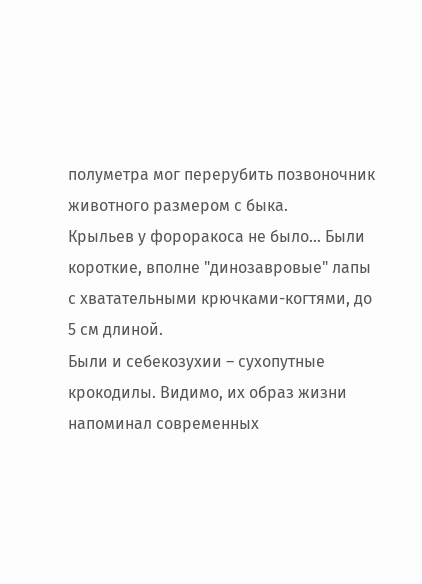полуметра мог перерубить позвоночник животного размером с быка.
Крыльев у фороракоса не было… Были короткие, вполне "динозавровые" лапы с хватательными крючками-когтями, до 5 см длиной.
Были и себекозухии – сухопутные крокодилы. Видимо, их образ жизни напоминал современных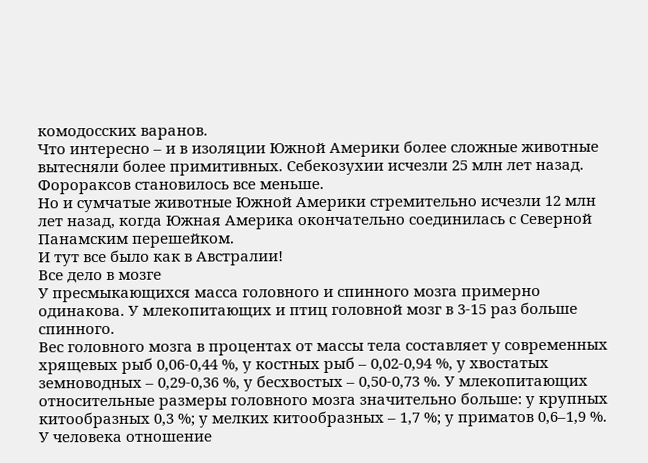комодосских варанов.
Что интересно – и в изоляции Южной Америки более сложные животные вытесняли более примитивных. Себекозухии исчезли 25 млн лет назад. Форораксов становилось все меньше.
Но и сумчатые животные Южной Америки стремительно исчезли 12 млн лет назад, когда Южная Америка окончательно соединилась с Северной Панамским перешейком.
И тут все было как в Австралии!
Все дело в мозге
У пресмыкающихся масса головного и спинного мозга примерно одинакова. У млекопитающих и птиц головной мозг в 3-15 раз больше спинного.
Вес головного мозга в процентах от массы тела составляет у современных хрящевых рыб 0,06-0,44 %, у костных рыб – 0,02-0,94 %, у хвостатых земноводных – 0,29-0,36 %, у бесхвостых – 0,50-0,73 %. У млекопитающих относительные размеры головного мозга значительно больше: у крупных китообразных 0,3 %; у мелких китообразных – 1,7 %; у приматов 0,6–1,9 %. У человека отношение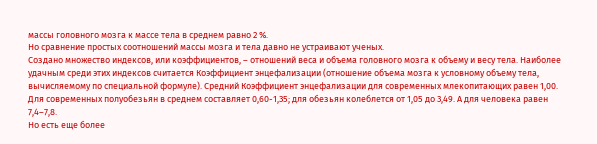массы головного мозга к массе тела в среднем равно 2 %.
Но сравнение простых соотношений массы мозга и тела давно не устраивают ученых.
Создано множество индексов, или коэффициентов, – отношений веса и объема головного мозга к объему и весу тела. Наиболее удачным среди этих индексов считается Коэффициент энцефализации (отношение объема мозга к условному объему тела, вычисляемому по специальной формуле). Средний Коэффициент энцефализации для современных млекопитающих равен 1,00. Для современных полуобезьян в среднем составляет 0,60-1,35; для обезьян колеблется от 1,05 до 3,49. А для человека равен 7,4–7,8.
Но есть еще более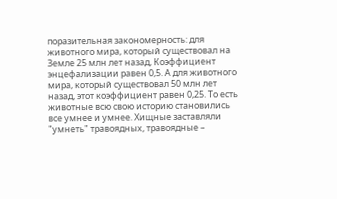поразительная закономерность: для животного мира, который существовал на Земле 25 млн лет назад, Коэффициент энцефализации равен 0,5. А для животного мира, который существовал 50 млн лет назад, этот коэффициент равен 0,25. То есть животные всю свою историю становились все умнее и умнее. Хищные заставляли "умнеть" травоядных, травоядные –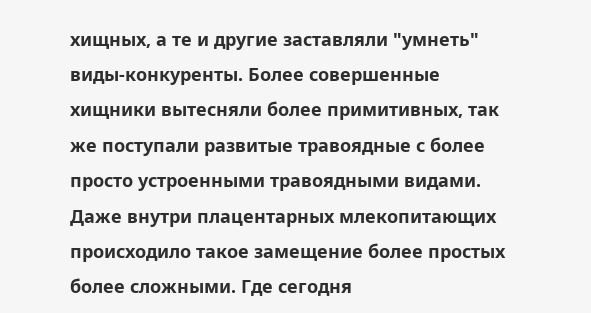хищных, а те и другие заставляли "умнеть" виды-конкуренты. Более совершенные хищники вытесняли более примитивных, так же поступали развитые травоядные с более просто устроенными травоядными видами.
Даже внутри плацентарных млекопитающих происходило такое замещение более простых более сложными. Где сегодня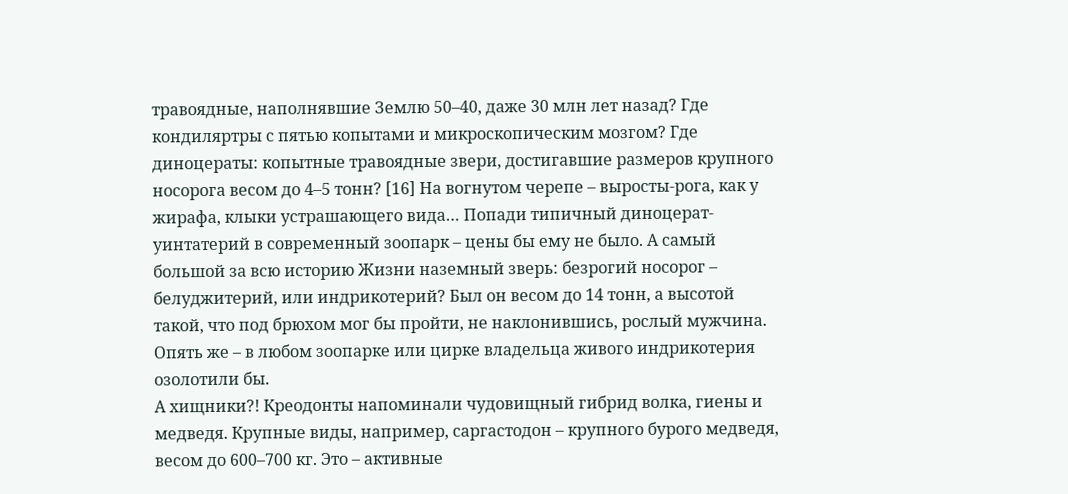травоядные, наполнявшие Землю 50–40, даже 30 млн лет назад? Где кондиляртры с пятью копытами и микроскопическим мозгом? Где диноцераты: копытные травоядные звери, достигавшие размеров крупного носорога весом до 4–5 тонн? [16] На вогнутом черепе – выросты-рога, как у жирафа, клыки устрашающего вида… Попади типичный диноцерат-уинтатерий в современный зоопарк – цены бы ему не было. А самый большой за всю историю Жизни наземный зверь: безрогий носорог – белуджитерий, или индрикотерий? Был он весом до 14 тонн, а высотой такой, что под брюхом мог бы пройти, не наклонившись, рослый мужчина. Опять же – в любом зоопарке или цирке владельца живого индрикотерия озолотили бы.
А хищники?! Креодонты напоминали чудовищный гибрид волка, гиены и медведя. Крупные виды, например, саргастодон – крупного бурого медведя, весом до 600–700 кг. Это – активные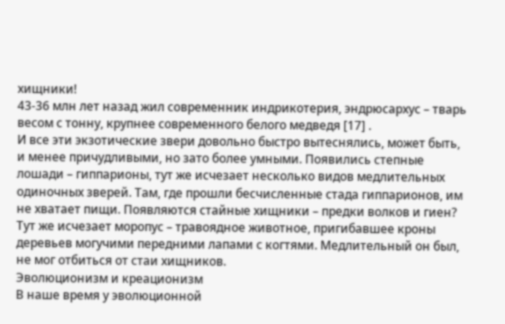хищники!
43-36 млн лет назад жил современник индрикотерия, эндрюсархус – тварь весом с тонну, крупнее современного белого медведя [17] .
И все эти экзотические звери довольно быстро вытеснялись, может быть, и менее причудливыми, но зато более умными. Появились степные лошади – гиппарионы, тут же исчезает несколько видов медлительных одиночных зверей. Там, где прошли бесчисленные стада гиппарионов, им не хватает пищи. Появляются стайные хищники – предки волков и гиен? Тут же исчезает моропус – травоядное животное, пригибавшее кроны деревьев могучими передними лапами с когтями. Медлительный он был, не мог отбиться от стаи хищников.
Эволюционизм и креационизм
В наше время у эволюционной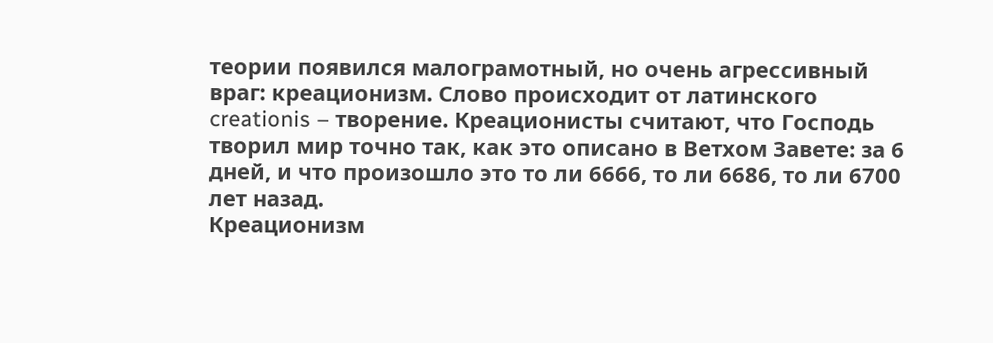теории появился малограмотный, но очень агрессивный враг: креационизм. Слово происходит от латинского creationis – творение. Креационисты считают, что Господь творил мир точно так, как это описано в Ветхом Завете: за 6 дней, и что произошло это то ли 6666, то ли 6686, то ли 6700 лет назад.
Креационизм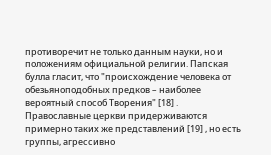противоречит не только данным науки, но и положениям официальной религии. Папская булла гласит, что "происхождение человека от обезьяноподобных предков – наиболее вероятный способ Творения" [18] .
Православные церкви придерживаются примерно таких же представлений [19] , но есть группы, агрессивно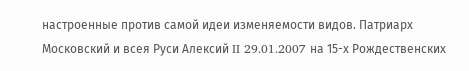настроенные против самой идеи изменяемости видов. Патриарх Московский и всея Руси Алексий II 29.01.2007 на 15-х Рождественских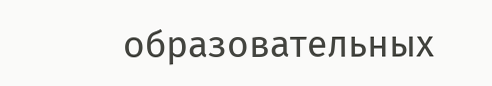образовательных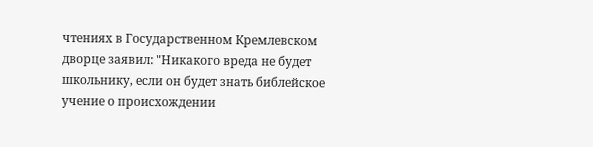чтениях в Государственном Кремлевском дворце заявил: "Никакого вреда не будет школьнику, если он будет знать библейское учение о происхождении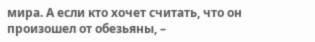мира. А если кто хочет считать, что он произошел от обезьяны, –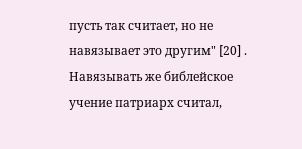пусть так считает, но не навязывает это другим" [20] . Навязывать же библейское учение патриарх считал,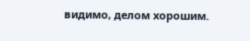видимо, делом хорошим.